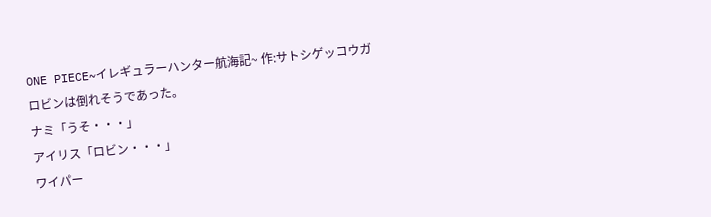ONE PIECE~イレギュラーハンター航海記~ 作:サトシゲッコウガ
ロビンは倒れそうであった。
ナミ「うそ・・・」
アイリス「ロビン・・・」
ワイパー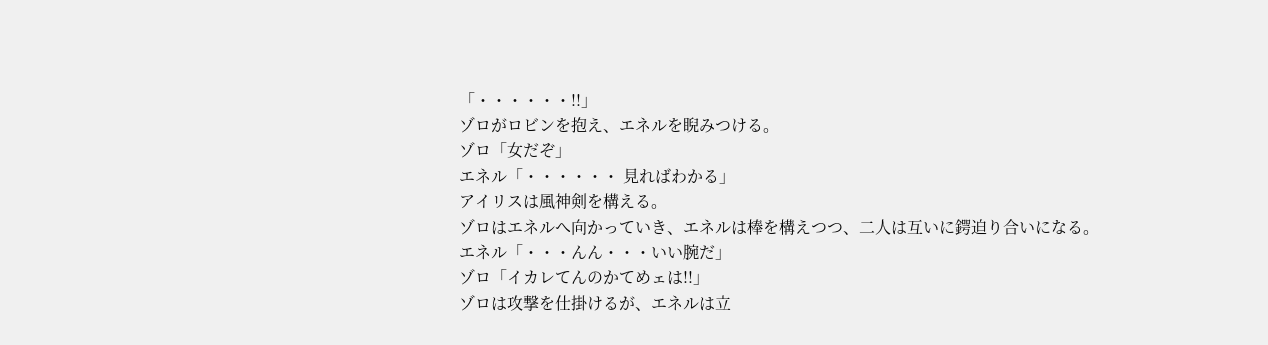「・・・・・・!!」
ゾロがロビンを抱え、エネルを睨みつける。
ゾロ「女だぞ」
エネル「・・・・・・ 見ればわかる」
アイリスは風神剣を構える。
ゾロはエネルへ向かっていき、エネルは棒を構えつつ、二人は互いに鍔迫り合いになる。
エネル「・・・んん・・・いい腕だ」
ゾロ「イカレてんのかてめェは!!」
ゾロは攻撃を仕掛けるが、エネルは立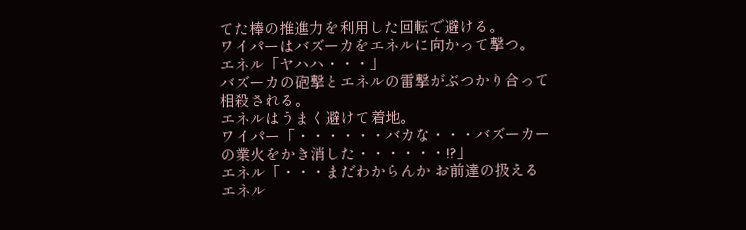てた棒の推進力を利用した回転で避ける。
ワイパーはバズーカをエネルに向かって撃つ。
エネル「ヤハハ・・・」
バズーカの砲撃とエネルの雷撃がぶつかり合って相殺される。
エネルはうまく避けて着地。
ワイパー「・・・・・・バカな・・・バズーカーの業火をかき消した・・・・・・!?」
エネル「・・・まだわからんか お前達の扱えるエネル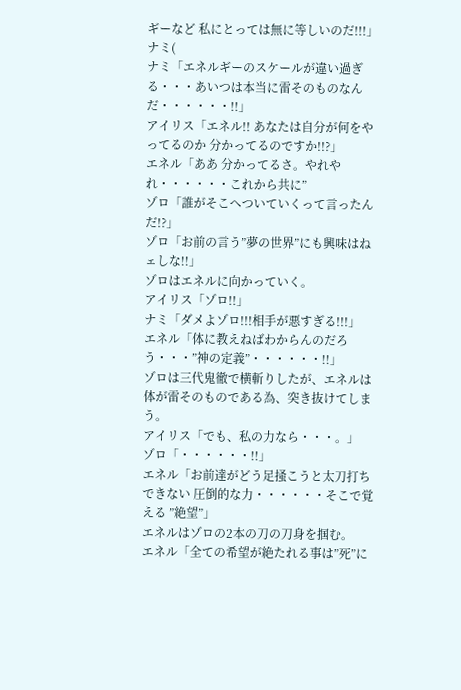ギーなど 私にとっては無に等しいのだ!!!」
ナミ(
ナミ「エネルギーのスケールが違い過ぎる・・・あいつは本当に雷そのものなんだ・・・・・・!!」
アイリス「エネル!! あなたは自分が何をやってるのか 分かってるのですか!!?」
エネル「ああ 分かってるさ。やれやれ・・・・・・これから共に”
ゾロ「誰がそこへついていくって言ったんだ!?」
ゾロ「お前の言う”夢の世界”にも興味はねェしな!!」
ゾロはエネルに向かっていく。
アイリス「ゾロ!!」
ナミ「ダメよゾロ!!!相手が悪すぎる!!!」
エネル「体に教えねばわからんのだろう・・・”神の定義”・・・・・・!!」
ゾロは三代鬼徹で横斬りしたが、エネルは体が雷そのものである為、突き抜けてしまう。
アイリス「でも、私の力なら・・・。」
ゾロ「・・・・・・!!」
エネル「お前達がどう足掻こうと太刀打ちできない 圧倒的な力・・・・・・そこで覚える ”絶望”」
エネルはゾロの2本の刀の刀身を掴む。
エネル「全ての希望が絶たれる事は”死”に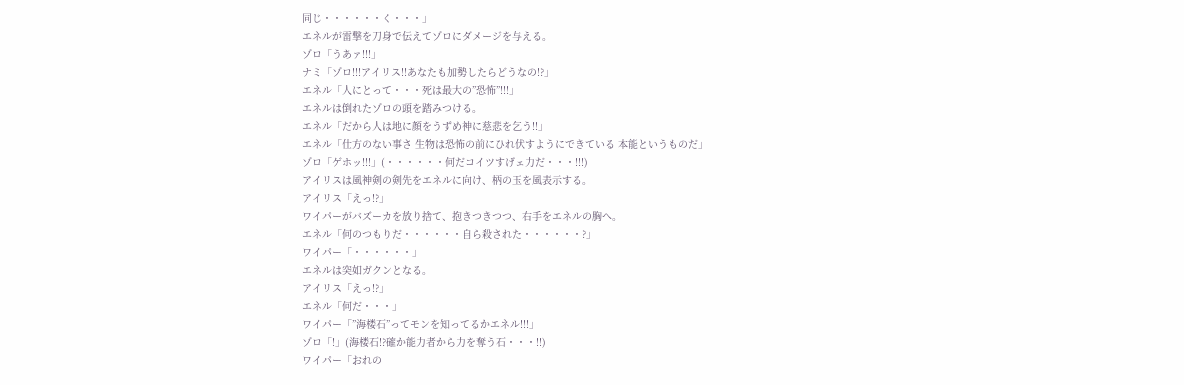同じ・・・・・・く・・・」
エネルが雷撃を刀身で伝えてゾロにダメージを与える。
ゾロ「うあァ!!!」
ナミ「ゾロ!!!アイリス!!あなたも加勢したらどうなの!?」
エネル「人にとって・・・死は最大の”恐怖”!!!」
エネルは倒れたゾロの頭を踏みつける。
エネル「だから人は地に顔をうずめ神に慈悲を乞う!!」
エネル「仕方のない事さ 生物は恐怖の前にひれ伏すようにできている 本能というものだ」
ゾロ「ゲホッ!!!」(・・・・・・何だコイツすげェ力だ・・・!!!)
アイリスは風神剣の剣先をエネルに向け、柄の玉を風表示する。
アイリス「えっ!?」
ワイパーがバズーカを放り捨て、抱きつきつつ、右手をエネルの胸へ。
エネル「何のつもりだ・・・・・・自ら殺された・・・・・・?」
ワイパー「・・・・・・」
エネルは突如ガクンとなる。
アイリス「えっ!?」
エネル「何だ・・・」
ワイパー「”海楼石”ってモンを知ってるかエネル!!!」
ゾロ「!」(海楼石!?確か能力者から力を奪う石・・・!!)
ワイパー「おれの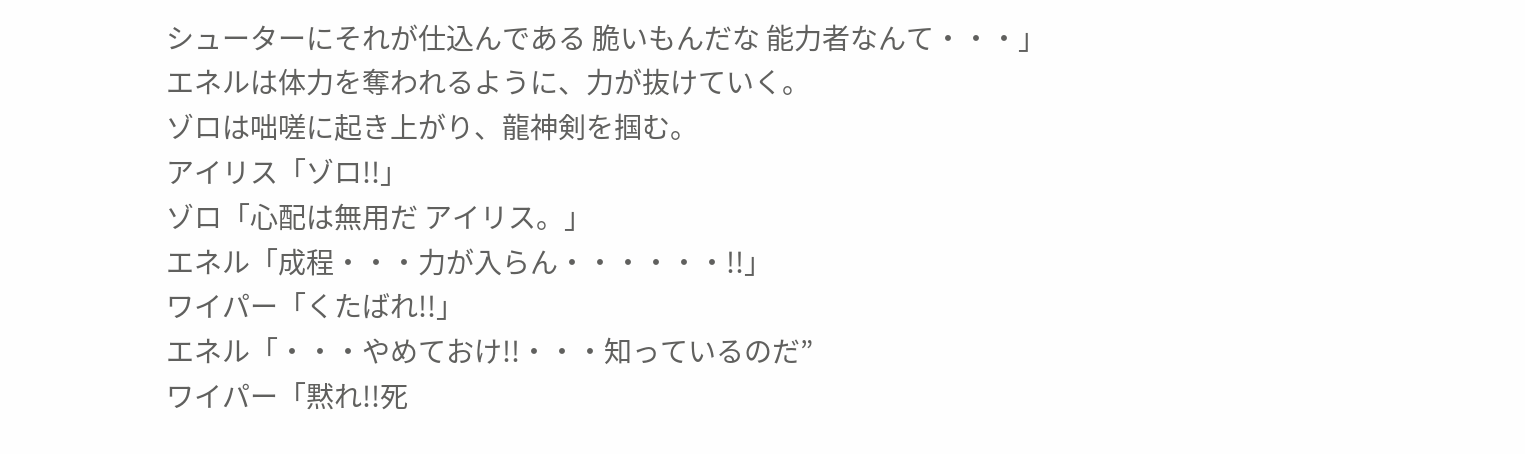シューターにそれが仕込んである 脆いもんだな 能力者なんて・・・」
エネルは体力を奪われるように、力が抜けていく。
ゾロは咄嗟に起き上がり、龍神剣を掴む。
アイリス「ゾロ!!」
ゾロ「心配は無用だ アイリス。」
エネル「成程・・・力が入らん・・・・・・!!」
ワイパー「くたばれ!!」
エネル「・・・やめておけ!!・・・知っているのだ”
ワイパー「黙れ!!死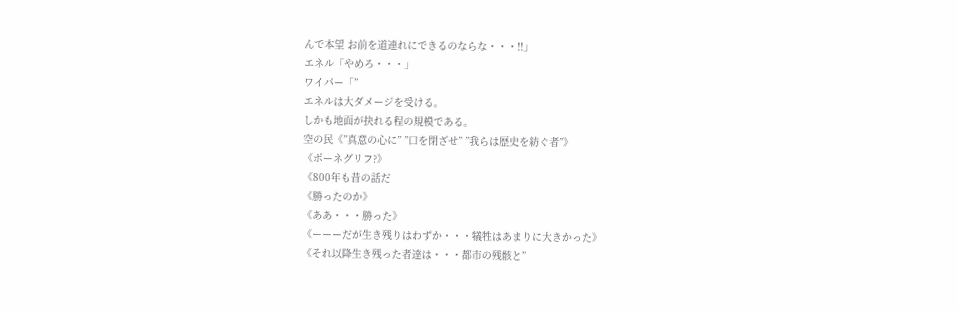んで本望 お前を道連れにできるのならな・・・!!」
エネル「やめろ・・・」
ワイパー「”
エネルは大ダメージを受ける。
しかも地面が抉れる程の規模である。
空の民《”真意の心に” ”口を閉ざせ” ”我らは歴史を紡ぐ者”》
《ポーネグリフ?》
《800年も昔の話だ
《勝ったのか》
《ああ・・・勝った》
《ーーーだが生き残りはわずか・・・犠牲はあまりに大きかった》
《それ以降生き残った者達は・・・都市の残骸と”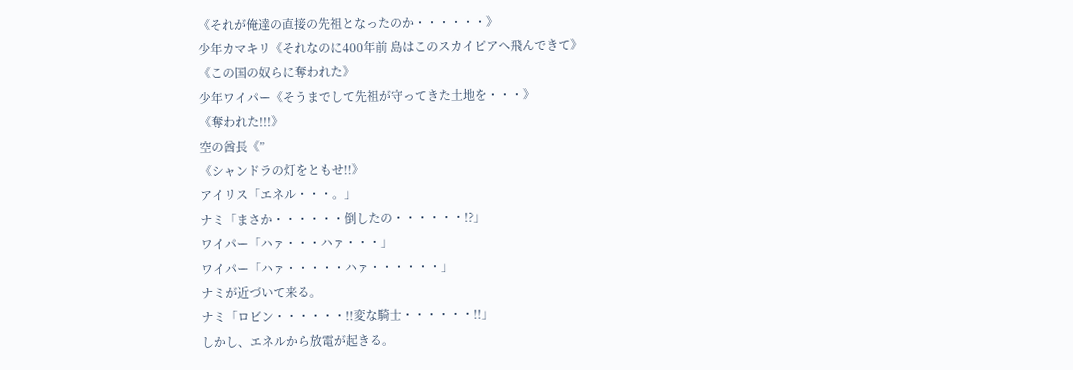《それが俺達の直接の先祖となったのか・・・・・・》
少年カマキリ《それなのに400年前 島はこのスカイピアへ飛んできて》
《この国の奴らに奪われた》
少年ワイパー《そうまでして先祖が守ってきた土地を・・・》
《奪われた!!!》
空の酋長《”
《シャンドラの灯をともせ!!》
アイリス「エネル・・・。」
ナミ「まさか・・・・・・倒したの・・・・・・!?」
ワイパー「ハァ・・・ハァ・・・」
ワイパー「ハァ・・・・・ハァ・・・・・・」
ナミが近づいて来る。
ナミ「ロビン・・・・・・!!変な騎士・・・・・・!!」
しかし、エネルから放電が起きる。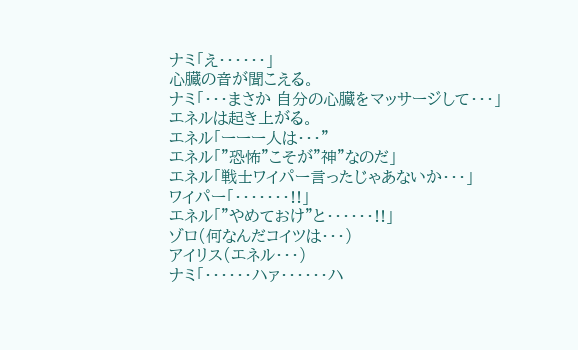ナミ「え・・・・・・」
心臓の音が聞こえる。
ナミ「・・・まさか 自分の心臓をマッサージして・・・」
エネルは起き上がる。
エネル「ーーー人は・・・”
エネル「”恐怖”こそが”神”なのだ」
エネル「戦士ワイパー言ったじゃあないか・・・」
ワイパー「・・・・・・・!!」
エネル「”やめておけ”と・・・・・・!!」
ゾロ(何なんだコイツは・・・)
アイリス(エネル・・・)
ナミ「・・・・・・ハァ・・・・・・ハ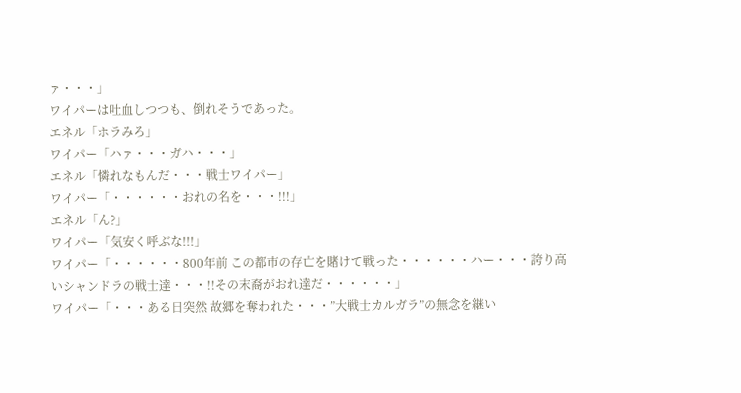ァ・・・」
ワイパーは吐血しつつも、倒れそうであった。
エネル「ホラみろ」
ワイパー「ハァ・・・ガハ・・・」
エネル「憐れなもんだ・・・戦士ワイパー」
ワイパー「・・・・・・おれの名を・・・!!!」
エネル「ん?」
ワイパー「気安く呼ぶな!!!」
ワイパー「・・・・・・800年前 この都市の存亡を賭けて戦った・・・・・・ハー・・・誇り高いシャンドラの戦士達・・・!!その末裔がおれ達だ・・・・・・」
ワイパー「・・・ある日突然 故郷を奪われた・・・”大戦士カルガラ”の無念を継い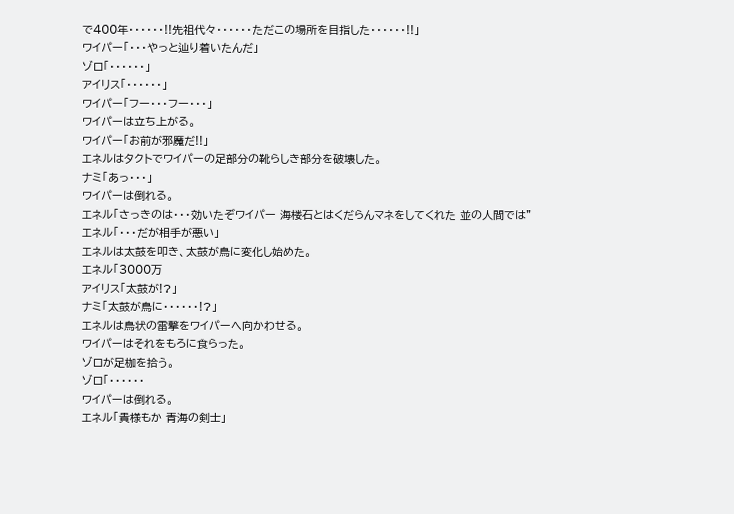で400年・・・・・・!!先祖代々・・・・・・ただこの場所を目指した・・・・・・!!」
ワイパー「・・・やっと辿り着いたんだ」
ゾロ「・・・・・・」
アイリス「・・・・・・」
ワイパー「フー・・・フー・・・」
ワイパーは立ち上がる。
ワイパー「お前が邪魔だ!!」
エネルはタクトでワイパーの足部分の靴らしき部分を破壊した。
ナミ「あっ・・・」
ワイパーは倒れる。
エネル「さっきのは・・・効いたぞワイパー 海楼石とはくだらんマネをしてくれた 並の人間では”
エネル「・・・だが相手が悪い」
エネルは太鼓を叩き、太鼓が鳥に変化し始めた。
エネル「3000万
アイリス「太鼓が!?」
ナミ「太鼓が鳥に・・・・・・!?」
エネルは鳥状の雷撃をワイパーへ向かわせる。
ワイパーはそれをもろに食らった。
ゾロが足枷を拾う。
ゾロ「・・・・・・
ワイパーは倒れる。
エネル「貴様もか 青海の剣士」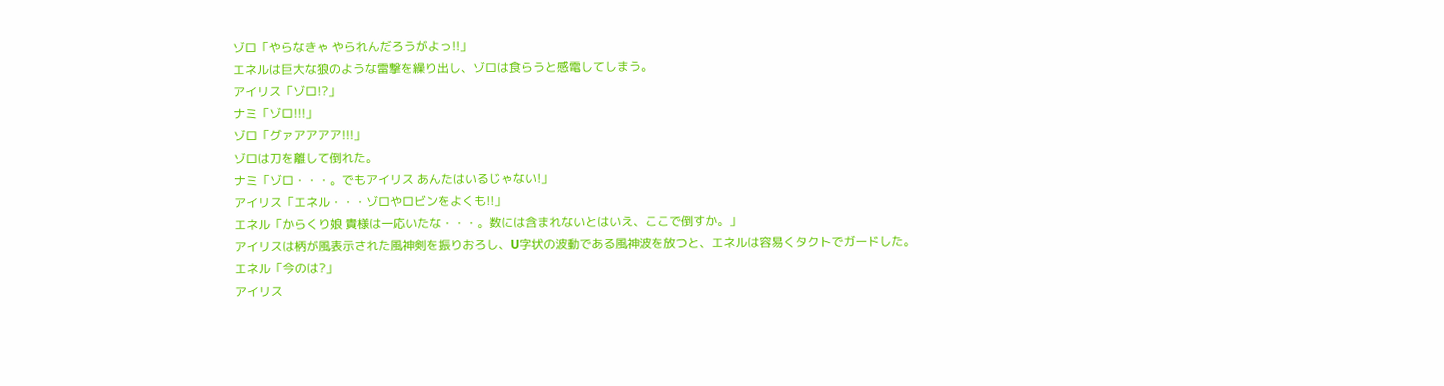ゾロ「やらなきゃ やられんだろうがよっ!!」
エネルは巨大な狼のような雷撃を繰り出し、ゾロは食らうと感電してしまう。
アイリス「ゾロ!?」
ナミ「ゾロ!!!」
ゾロ「グァアアアア!!!」
ゾロは刀を離して倒れた。
ナミ「ゾロ・・・。でもアイリス あんたはいるじゃない!」
アイリス「エネル・・・ゾロやロビンをよくも!!」
エネル「からくり娘 貴様は一応いたな・・・。数には含まれないとはいえ、ここで倒すか。」
アイリスは柄が風表示された風神剣を振りおろし、U字状の波動である風神波を放つと、エネルは容易くタクトでガードした。
エネル「今のは?」
アイリス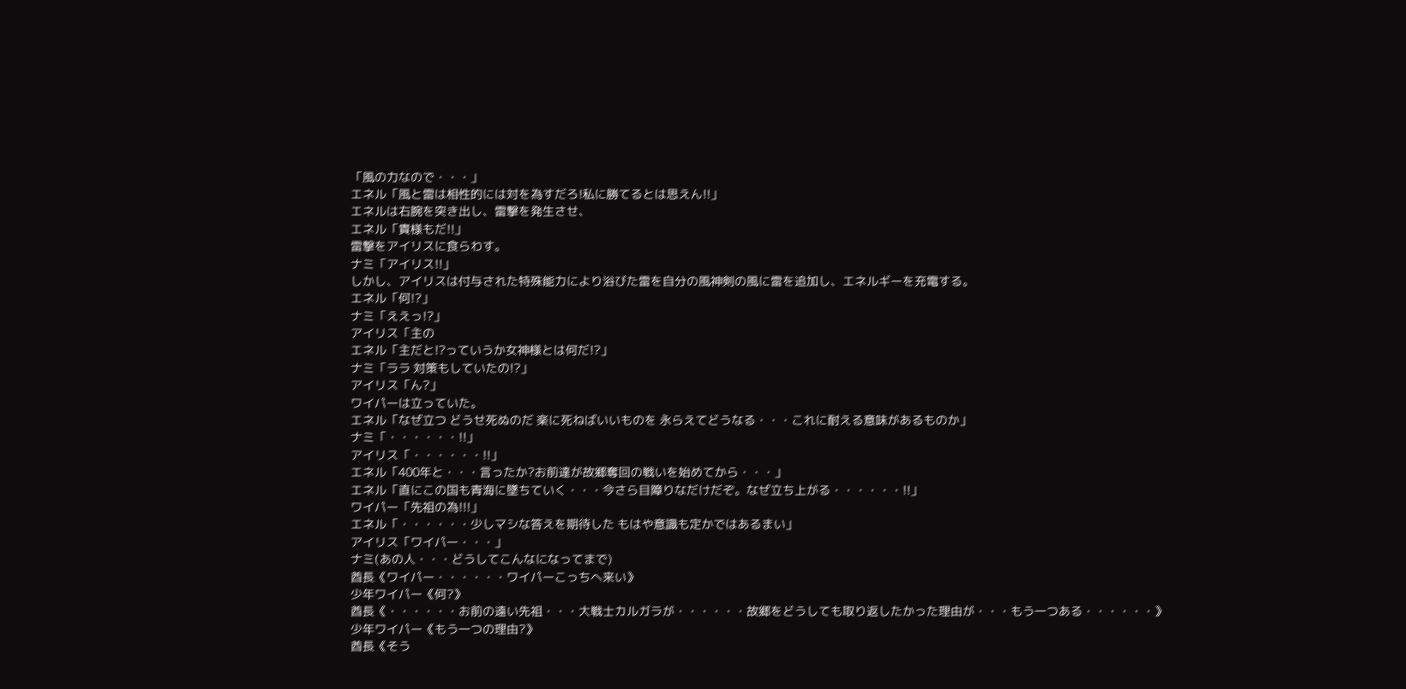「風の力なので・・・」
エネル「風と雷は相性的には対を為すだろ!私に勝てるとは思えん!!」
エネルは右腕を突き出し、雷撃を発生させ、
エネル「貴様もだ!!」
雷撃をアイリスに食らわす。
ナミ「アイリス!!」
しかし、アイリスは付与された特殊能力により浴びた雷を自分の風神剣の風に雷を追加し、エネルギーを充電する。
エネル「何!?」
ナミ「ええっ!?」
アイリス「主の
エネル「主だと!?っていうか女神様とは何だ!?」
ナミ「ララ 対策もしていたの!?」
アイリス「ん?」
ワイパーは立っていた。
エネル「なぜ立つ どうせ死ぬのだ 楽に死ねばいいものを 永らえてどうなる・・・これに耐える意味があるものか」
ナミ「・・・・・・!!」
アイリス「・・・・・・!!」
エネル「400年と・・・言ったか?お前達が故郷奪回の戦いを始めてから・・・」
エネル「直にこの国も青海に墜ちていく・・・今さら目障りなだけだぞ。なぜ立ち上がる・・・・・・!!」
ワイパー「先祖の為!!!」
エネル「・・・・・・少しマシな答えを期待した もはや意識も定かではあるまい」
アイリス「ワイパー・・・」
ナミ(あの人・・・どうしてこんなになってまで)
酋長《ワイパー・・・・・・ワイパーこっちへ来い》
少年ワイパー《何?》
酋長《・・・・・・お前の遠い先祖・・・大戦士カルガラが・・・・・・故郷をどうしても取り返したかった理由が・・・もう一つある・・・・・・》
少年ワイパー《もう一つの理由?》
酋長《そう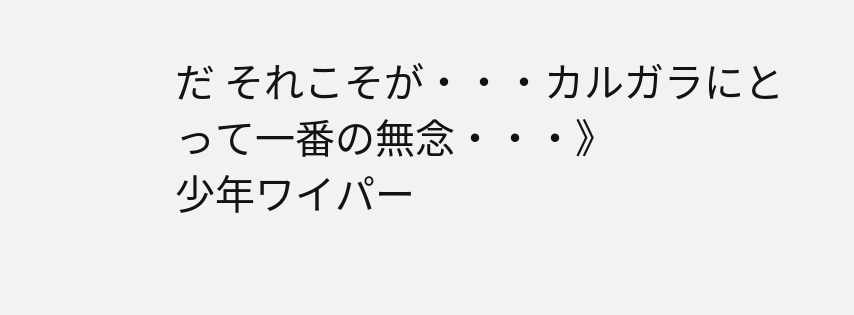だ それこそが・・・カルガラにとって一番の無念・・・》
少年ワイパー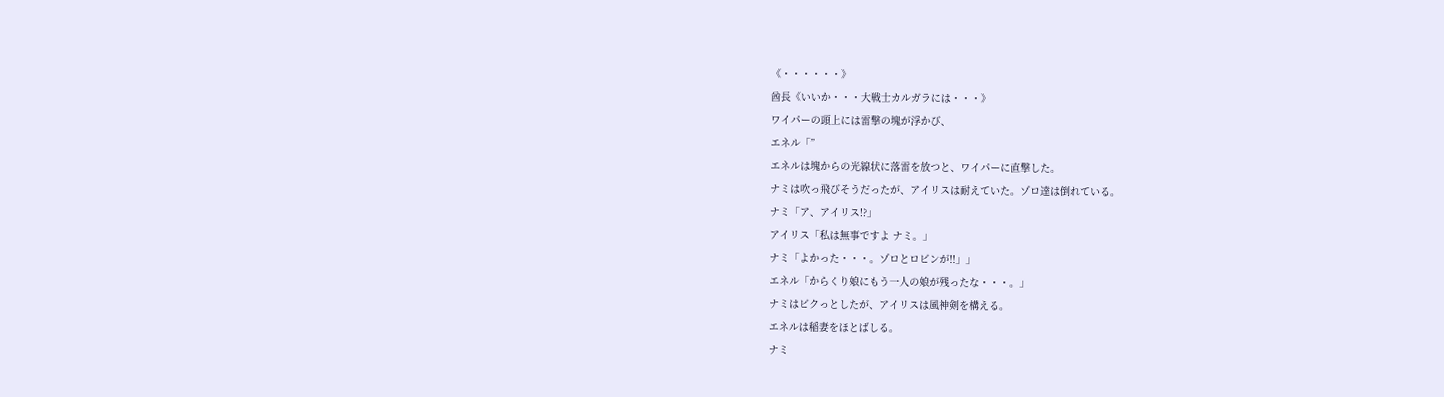《・・・・・・》
酋長《いいか・・・大戦士カルガラには・・・》
ワイパーの頭上には雷撃の塊が浮かび、
エネル「”
エネルは塊からの光線状に落雷を放つと、ワイパーに直撃した。
ナミは吹っ飛びそうだったが、アイリスは耐えていた。ゾロ達は倒れている。
ナミ「ア、アイリス!?」
アイリス「私は無事ですよ ナミ。」
ナミ「よかった・・・。ゾロとロビンが!!」」
エネル「からくり娘にもう一人の娘が残ったな・・・。」
ナミはビクっとしたが、アイリスは風神剣を構える。
エネルは稲妻をほとばしる。
ナミ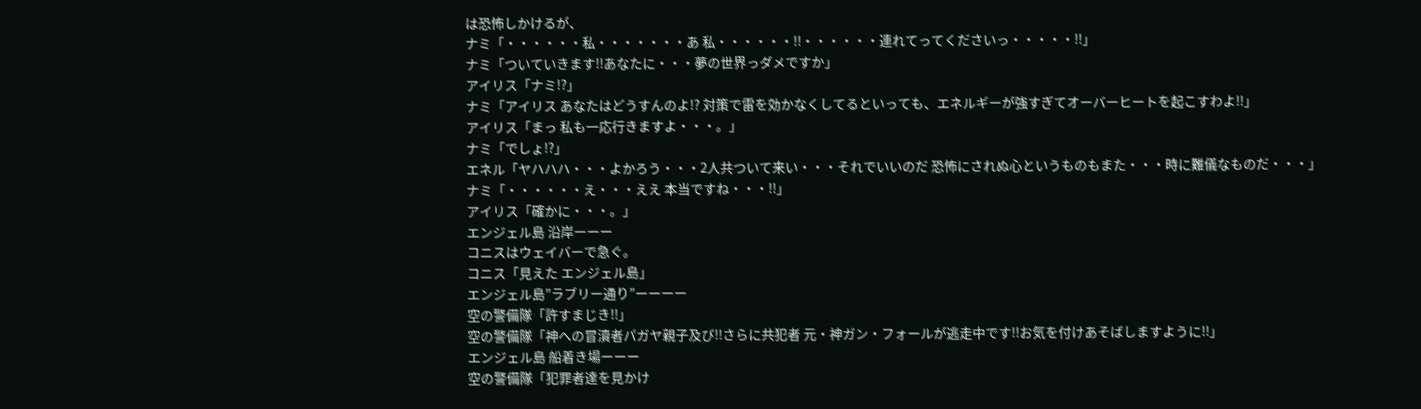は恐怖しかけるが、
ナミ「・・・・・・私・・・・・・・あ 私・・・・・・!!・・・・・・連れてってくださいっ・・・・・!!」
ナミ「ついていきます!!あなたに・・・夢の世界っダメですか」
アイリス「ナミ!?」
ナミ「アイリス あなたはどうすんのよ!? 対策で雷を効かなくしてるといっても、エネルギーが強すぎてオーバーヒートを起こすわよ!!」
アイリス「まっ 私も一応行きますよ・・・。」
ナミ「でしょ!?」
エネル「ヤハハハ・・・よかろう・・・2人共ついて来い・・・それでいいのだ 恐怖にされぬ心というものもまた・・・時に難儀なものだ・・・」
ナミ「・・・・・・え・・・ええ 本当ですね・・・!!」
アイリス「確かに・・・。」
エンジェル島 沿岸ーーー
コニスはウェイバーで急ぐ。
コニス「見えた エンジェル島」
エンジェル島”ラブリー通り”ーーーー
空の警備隊「許すまじき!!」
空の警備隊「神への冒瀆者パガヤ親子及び!!さらに共犯者 元・神ガン・フォールが逃走中です!!お気を付けあそばしますように!!」
エンジェル島 船着き場ーーー
空の警備隊「犯罪者達を見かけ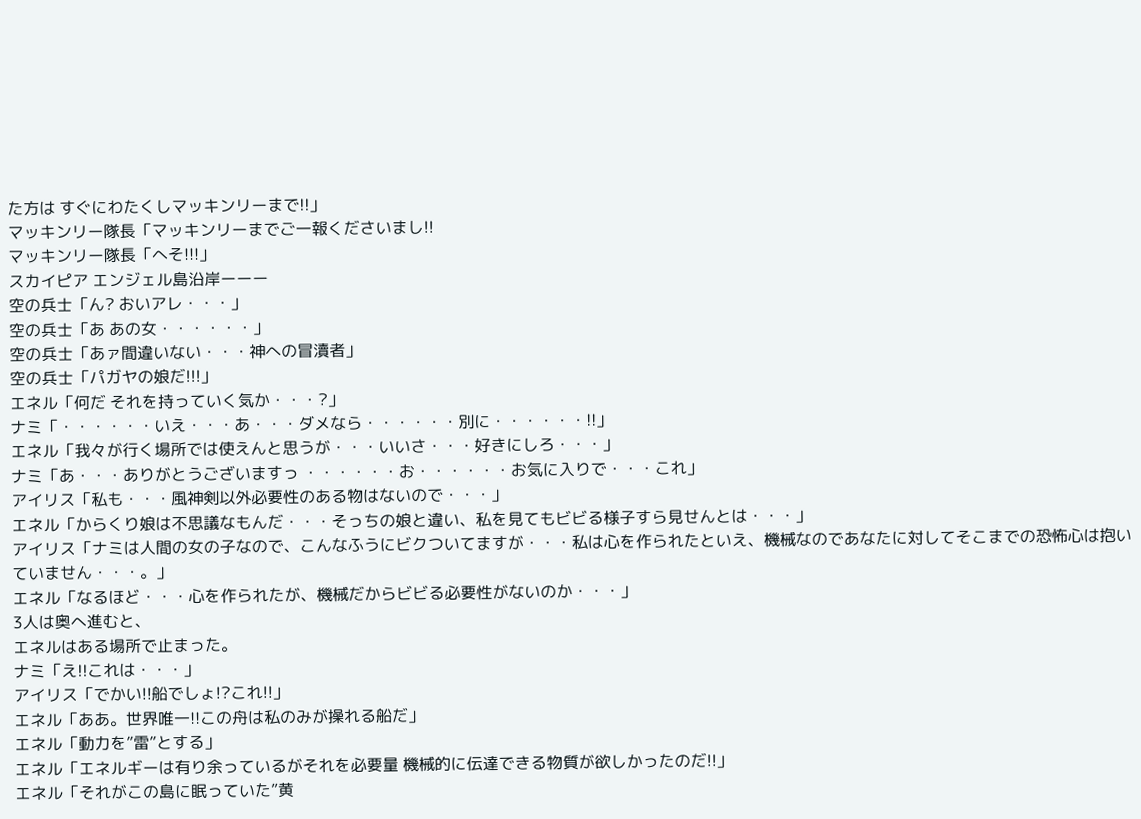た方は すぐにわたくしマッキンリーまで!!」
マッキンリー隊長「マッキンリーまでご一報くださいまし!!
マッキンリー隊長「へそ!!!」
スカイピア エンジェル島沿岸ーーー
空の兵士「ん? おいアレ・・・」
空の兵士「あ あの女・・・・・・」
空の兵士「あァ間違いない・・・神への冒瀆者」
空の兵士「パガヤの娘だ!!!」
エネル「何だ それを持っていく気か・・・?」
ナミ「・・・・・・いえ・・・あ・・・ダメなら・・・・・・別に・・・・・・!!」
エネル「我々が行く場所では使えんと思うが・・・いいさ・・・好きにしろ・・・」
ナミ「あ・・・ありがとうございますっ ・・・・・・お・・・・・・お気に入りで・・・これ」
アイリス「私も・・・風神剣以外必要性のある物はないので・・・」
エネル「からくり娘は不思議なもんだ・・・そっちの娘と違い、私を見てもビビる様子すら見せんとは・・・」
アイリス「ナミは人間の女の子なので、こんなふうにビクついてますが・・・私は心を作られたといえ、機械なのであなたに対してそこまでの恐怖心は抱いていません・・・。」
エネル「なるほど・・・心を作られたが、機械だからビビる必要性がないのか・・・」
3人は奥へ進むと、
エネルはある場所で止まった。
ナミ「え!!これは・・・」
アイリス「でかい!!船でしょ!?これ!!」
エネル「ああ。世界唯一!!この舟は私のみが操れる船だ」
エネル「動力を”雷”とする」
エネル「エネルギーは有り余っているがそれを必要量 機械的に伝達できる物質が欲しかったのだ!!」
エネル「それがこの島に眠っていた”黄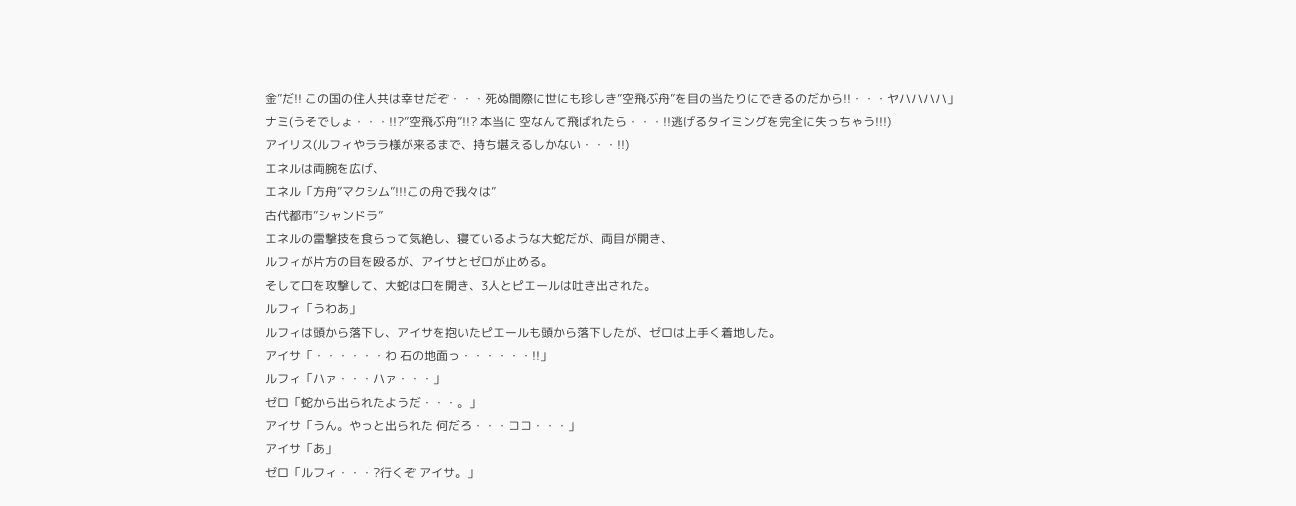金”だ!! この国の住人共は幸せだぞ・・・死ぬ間際に世にも珍しき”空飛ぶ舟”を目の当たりにできるのだから!!・・・ヤハハハハ」
ナミ(うそでしょ・・・!!?”空飛ぶ舟”!!? 本当に 空なんて飛ばれたら・・・!!逃げるタイミングを完全に失っちゃう!!!)
アイリス(ルフィやララ様が来るまで、持ち堪えるしかない・・・!!)
エネルは両腕を広げ、
エネル「方舟”マクシム”!!!この舟で我々は”
古代都市”シャンドラ”
エネルの雷撃技を食らって気絶し、寝ているような大蛇だが、両目が開き、
ルフィが片方の目を殴るが、アイサとゼロが止める。
そして口を攻撃して、大蛇は口を開き、3人とピエールは吐き出された。
ルフィ「うわあ」
ルフィは頭から落下し、アイサを抱いたピエールも頭から落下したが、ゼロは上手く着地した。
アイサ「・・・・・・わ 石の地面っ・・・・・・!!」
ルフィ「ハァ・・・ハァ・・・」
ゼロ「蛇から出られたようだ・・・。」
アイサ「うん。やっと出られた 何だろ・・・ココ・・・」
アイサ「あ」
ゼロ「ルフィ・・・?行くぞ アイサ。」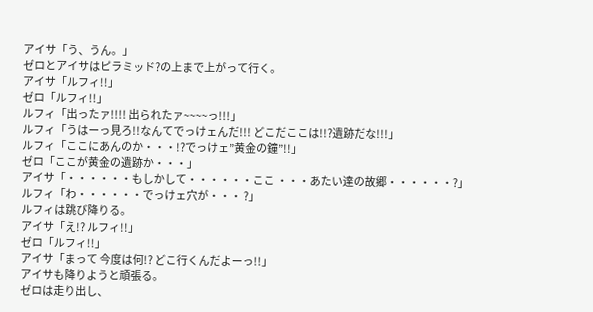アイサ「う、うん。」
ゼロとアイサはピラミッド?の上まで上がって行く。
アイサ「ルフィ!!」
ゼロ「ルフィ!!」
ルフィ「出ったァ!!!! 出られたァ~~~~っ!!!」
ルフィ「うはーっ見ろ!!なんてでっけェんだ!!! どこだここは!!?遺跡だな!!!」
ルフィ「ここにあんのか・・・!?でっけェ”黄金の鐘”!!」
ゼロ「ここが黄金の遺跡か・・・」
アイサ「・・・・・・もしかして・・・・・・ここ ・・・あたい達の故郷・・・・・・?」
ルフィ「わ・・・・・・でっけェ穴が・・・ ?」
ルフィは跳び降りる。
アイサ「え!? ルフィ!!」
ゼロ「ルフィ!!」
アイサ「まって 今度は何!? どこ行くんだよーっ!!」
アイサも降りようと頑張る。
ゼロは走り出し、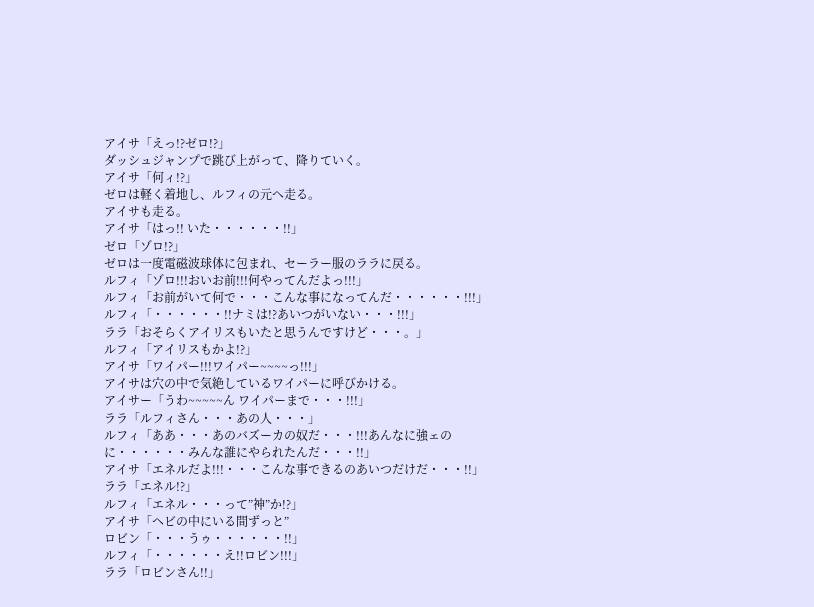アイサ「えっ!?ゼロ!?」
ダッシュジャンプで跳び上がって、降りていく。
アイサ「何ィ!?」
ゼロは軽く着地し、ルフィの元へ走る。
アイサも走る。
アイサ「はっ!! いた・・・・・・!!」
ゼロ「ゾロ!?」
ゼロは一度電磁波球体に包まれ、セーラー服のララに戻る。
ルフィ「ゾロ!!!おいお前!!!何やってんだよっ!!!」
ルフィ「お前がいて何で・・・こんな事になってんだ・・・・・・!!!」
ルフィ「・・・・・・!!ナミは!?あいつがいない・・・!!!」
ララ「おそらくアイリスもいたと思うんですけど・・・。」
ルフィ「アイリスもかよ!?」
アイサ「ワイパー!!!ワイパー~~~~っ!!!」
アイサは穴の中で気絶しているワイパーに呼びかける。
アイサー「うわ~~~~~ん ワイパーまで・・・!!!」
ララ「ルフィさん・・・あの人・・・」
ルフィ「ああ・・・あのバズーカの奴だ・・・!!!あんなに強ェのに・・・・・・みんな誰にやられたんだ・・・!!」
アイサ「エネルだよ!!!・・・こんな事できるのあいつだけだ・・・!!」
ララ「エネル!?」
ルフィ「エネル・・・って”神”か!?」
アイサ「ヘビの中にいる間ずっと”
ロビン「・・・うゥ・・・・・・!!」
ルフィ「・・・・・・え!!ロビン!!!」
ララ「ロビンさん!!」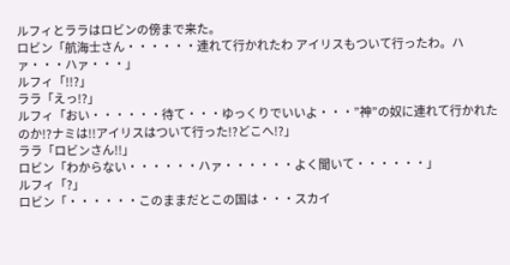ルフィとララはロビンの傍まで来た。
ロビン「航海士さん・・・・・・連れて行かれたわ アイリスもついて行ったわ。ハァ・・・ハァ・・・」
ルフィ「!!?」
ララ「えっ!?」
ルフィ「おい・・・・・・待て・・・ゆっくりでいいよ・・・”神”の奴に連れて行かれたのか!?ナミは!!アイリスはついて行った!?どこへ!?」
ララ「ロビンさん!!」
ロビン「わからない・・・・・・ハァ・・・・・・よく聞いて・・・・・・」
ルフィ「?」
ロビン「・・・・・・このままだとこの国は・・・スカイ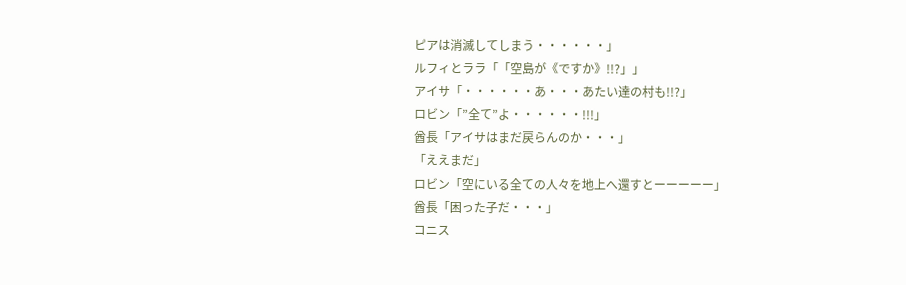ピアは消滅してしまう・・・・・・」
ルフィとララ「「空島が《ですか》!!?」」
アイサ「・・・・・・あ・・・あたい達の村も!!?」
ロビン「”全て”よ・・・・・・!!!」
酋長「アイサはまだ戻らんのか・・・」
「ええまだ」
ロビン「空にいる全ての人々を地上へ還すとーーーーー」
酋長「困った子だ・・・」
コニス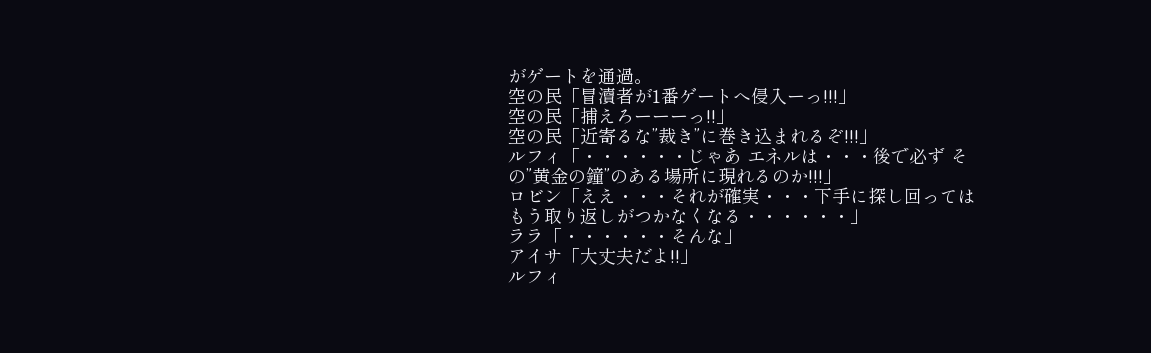がゲートを通過。
空の民「冒瀆者が1番ゲートへ侵入ーっ!!!」
空の民「捕えろーーーっ!!」
空の民「近寄るな”裁き”に巻き込まれるぞ!!!」
ルフィ「・・・・・・じゃあ エネルは・・・後で必ず その”黄金の鐘”のある場所に現れるのか!!!」
ロビン「ええ・・・それが確実・・・下手に探し回っては もう取り返しがつかなくなる・・・・・・」
ララ「・・・・・・そんな」
アイサ「大丈夫だよ!!」
ルフィ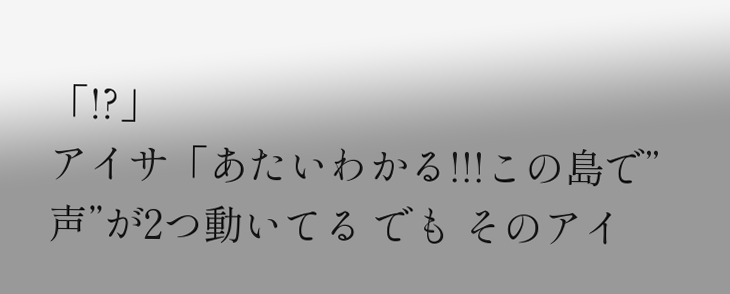「!?」
アイサ「あたいわかる!!!この島で”声”が2つ動いてる でも そのアイ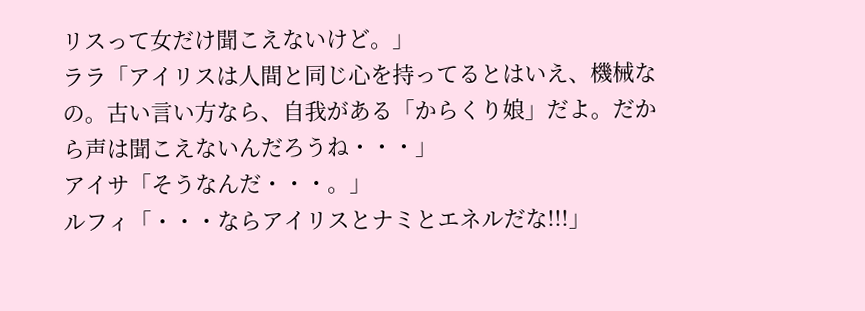リスって女だけ聞こえないけど。」
ララ「アイリスは人間と同じ心を持ってるとはいえ、機械なの。古い言い方なら、自我がある「からくり娘」だよ。だから声は聞こえないんだろうね・・・」
アイサ「そうなんだ・・・。」
ルフィ「・・・ならアイリスとナミとエネルだな!!!」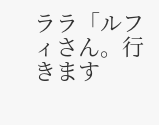ララ「ルフィさん。行きます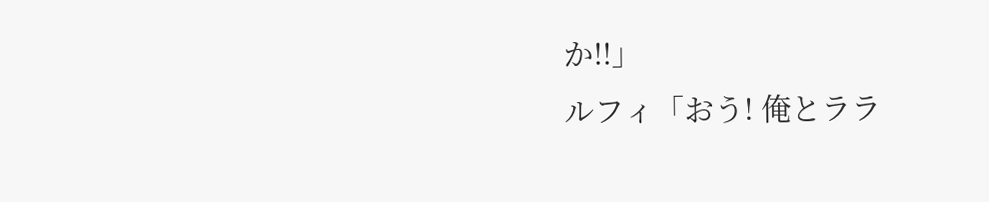か!!」
ルフィ「おう! 俺とララ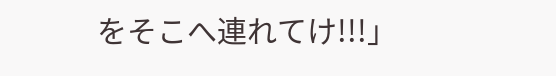をそこへ連れてけ!!!」